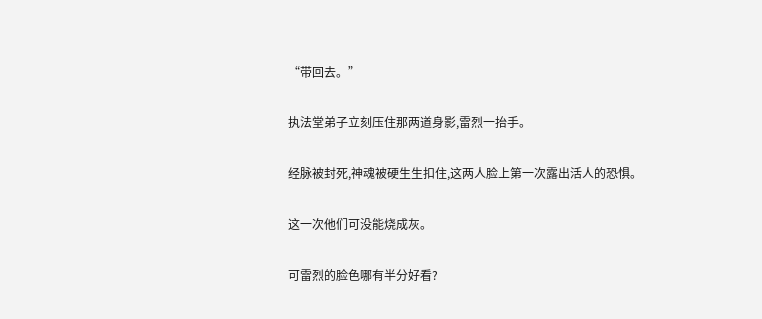“带回去。”

执法堂弟子立刻压住那两道身影,雷烈一抬手。

经脉被封死,神魂被硬生生扣住,这两人脸上第一次露出活人的恐惧。

这一次他们可没能烧成灰。

可雷烈的脸色哪有半分好看?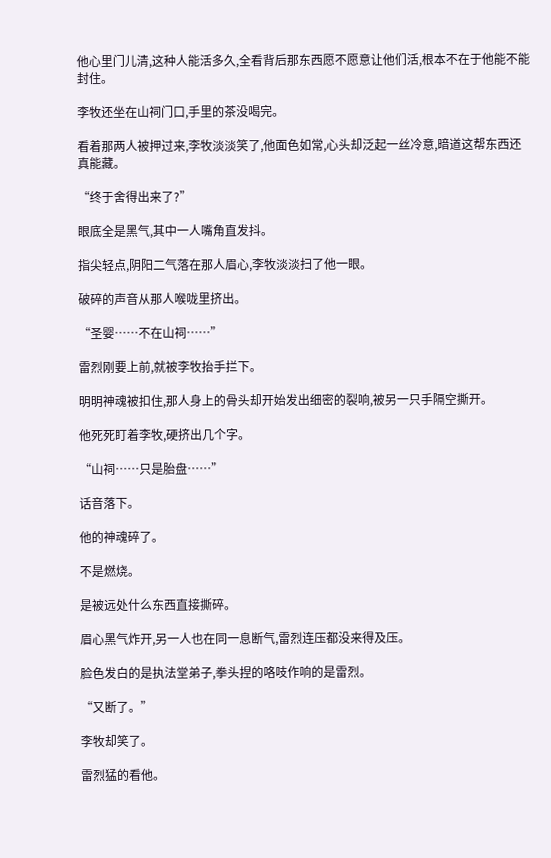他心里门儿清,这种人能活多久,全看背后那东西愿不愿意让他们活,根本不在于他能不能封住。

李牧还坐在山祠门口,手里的茶没喝完。

看着那两人被押过来,李牧淡淡笑了,他面色如常,心头却泛起一丝冷意,暗道这帮东西还真能藏。

“终于舍得出来了?”

眼底全是黑气,其中一人嘴角直发抖。

指尖轻点,阴阳二气落在那人眉心,李牧淡淡扫了他一眼。

破碎的声音从那人喉咙里挤出。

“圣婴……不在山祠……”

雷烈刚要上前,就被李牧抬手拦下。

明明神魂被扣住,那人身上的骨头却开始发出细密的裂响,被另一只手隔空撕开。

他死死盯着李牧,硬挤出几个字。

“山祠……只是胎盘……”

话音落下。

他的神魂碎了。

不是燃烧。

是被远处什么东西直接撕碎。

眉心黑气炸开,另一人也在同一息断气,雷烈连压都没来得及压。

脸色发白的是执法堂弟子,拳头捏的咯吱作响的是雷烈。

“又断了。”

李牧却笑了。

雷烈猛的看他。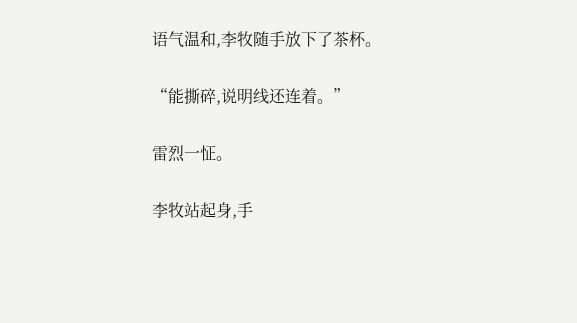语气温和,李牧随手放下了茶杯。

“能撕碎,说明线还连着。”

雷烈一怔。

李牧站起身,手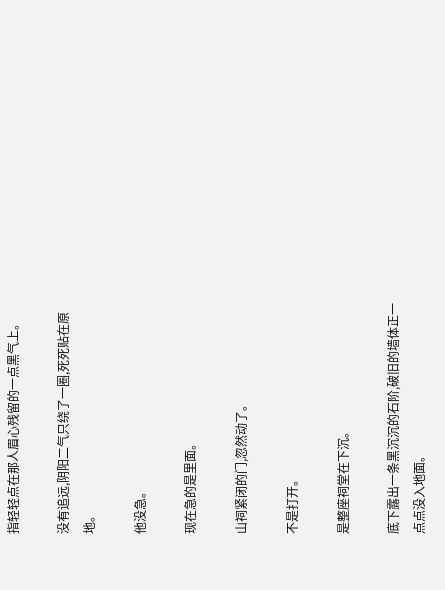指轻轻点在那人眉心残留的一点黑气上。

没有追远,阴阳二气只绕了一圈,死死贴在原地。

他没急。

现在急的是里面。

山祠紧闭的门,忽然动了。

不是打开。

是整座祠堂在下沉。

底下露出一条黑沉沉的石阶,破旧的墙体正一点点没入地面。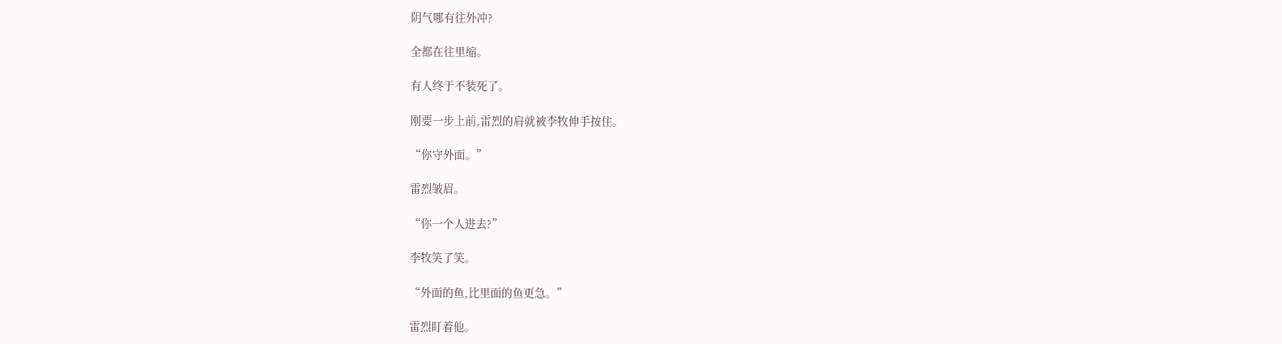阴气哪有往外冲?

全都在往里缩。

有人终于不装死了。

刚要一步上前,雷烈的肩就被李牧伸手按住。

“你守外面。”

雷烈皱眉。

“你一个人进去?”

李牧笑了笑。

“外面的鱼,比里面的鱼更急。”

雷烈盯着他。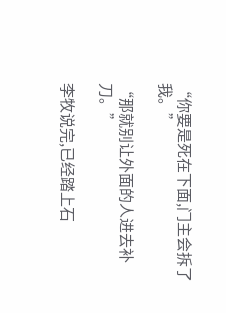“你要是死在下面,门主会拆了我。”

“那就别让外面的人进去补刀。”

李牧说完,已经踏上石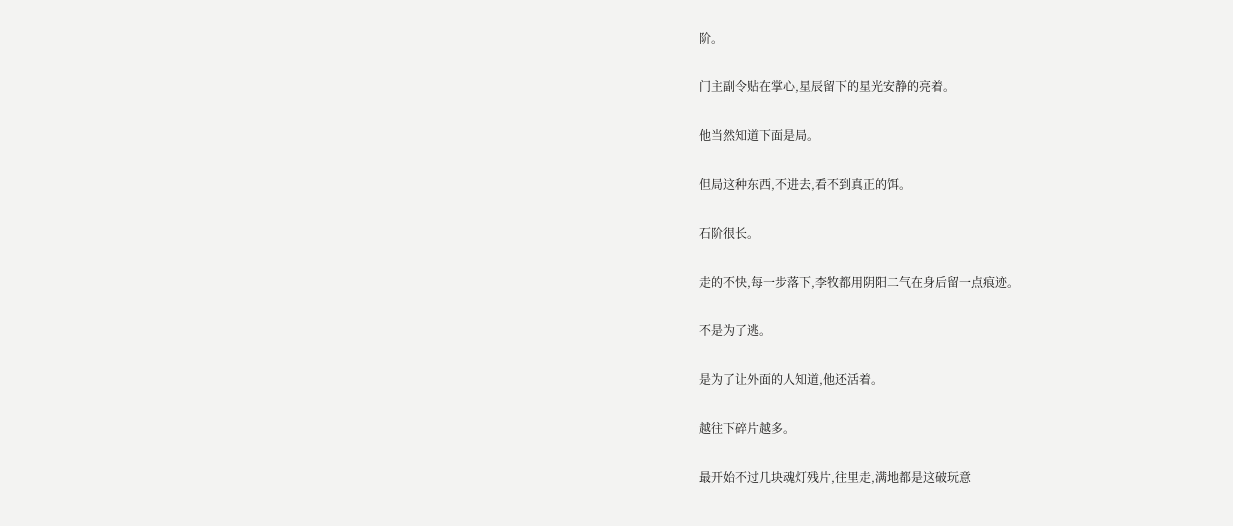阶。

门主副令贴在掌心,星辰留下的星光安静的亮着。

他当然知道下面是局。

但局这种东西,不进去,看不到真正的饵。

石阶很长。

走的不快,每一步落下,李牧都用阴阳二气在身后留一点痕迹。

不是为了逃。

是为了让外面的人知道,他还活着。

越往下碎片越多。

最开始不过几块魂灯残片,往里走,满地都是这破玩意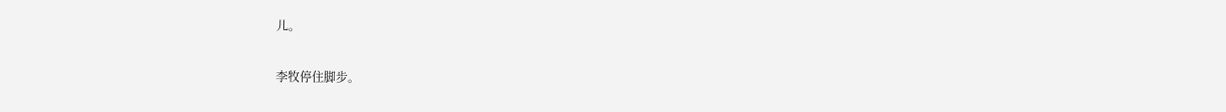儿。

李牧停住脚步。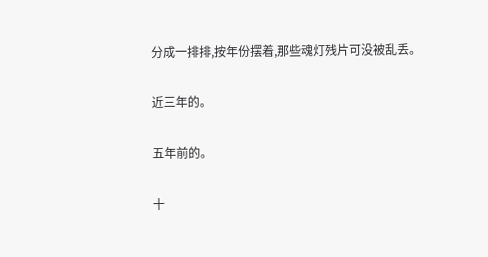分成一排排,按年份摆着,那些魂灯残片可没被乱丢。

近三年的。

五年前的。

十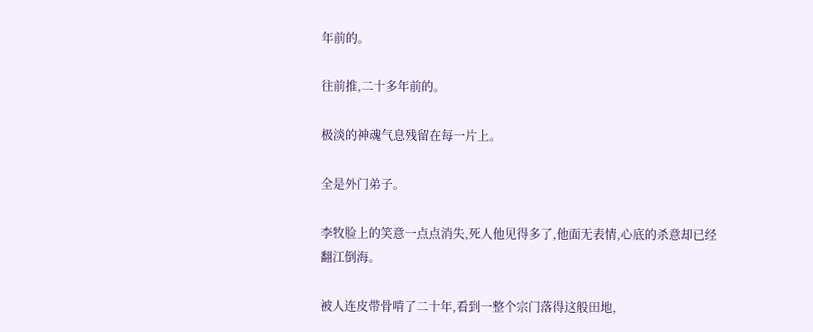年前的。

往前推,二十多年前的。

极淡的神魂气息残留在每一片上。

全是外门弟子。

李牧脸上的笑意一点点消失,死人他见得多了,他面无表情,心底的杀意却已经翻江倒海。

被人连皮带骨啃了二十年,看到一整个宗门落得这般田地,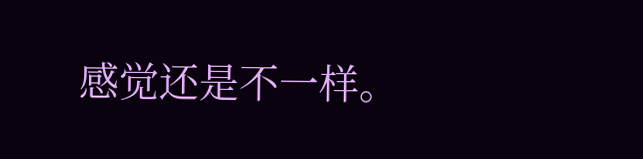感觉还是不一样。